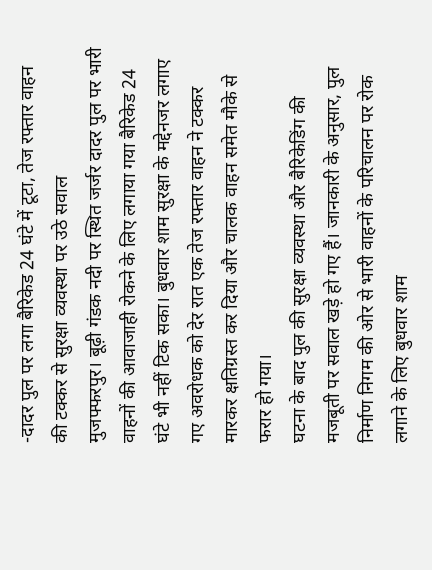-दादर पुल पर लगा बैरिकेड 24 घंटे में टूटा, तेज रफ्तार वाहन की टक्कर से सुरक्षा व्यवस्था पर उठे सवाल
मुजफ्फरपुर। बूढ़ी गंडक नदी पर स्थित जर्जर दादर पुल पर भारी वाहनों की आवाजाही रोकने के लिए लगाया गया बैरिकेड 24 घंटे भी नहीं टिक सका। बुधवार शाम सुरक्षा के मद्देनजर लगाए गए अवरोधक को देर रात एक तेज रफ्तार वाहन ने टक्कर मारकर क्षतिग्रस्त कर दिया और चालक वाहन समेत मौके से फरार हो गया।
घटना के बाद पुल की सुरक्षा व्यवस्था और बैरिकेडिंग की मजबूती पर सवाल खड़े हो गए हैं। जानकारी के अनुसार, पुल निर्माण निगम की ओर से भारी वाहनों के परिचालन पर रोक लगाने के लिए बुधवार शाम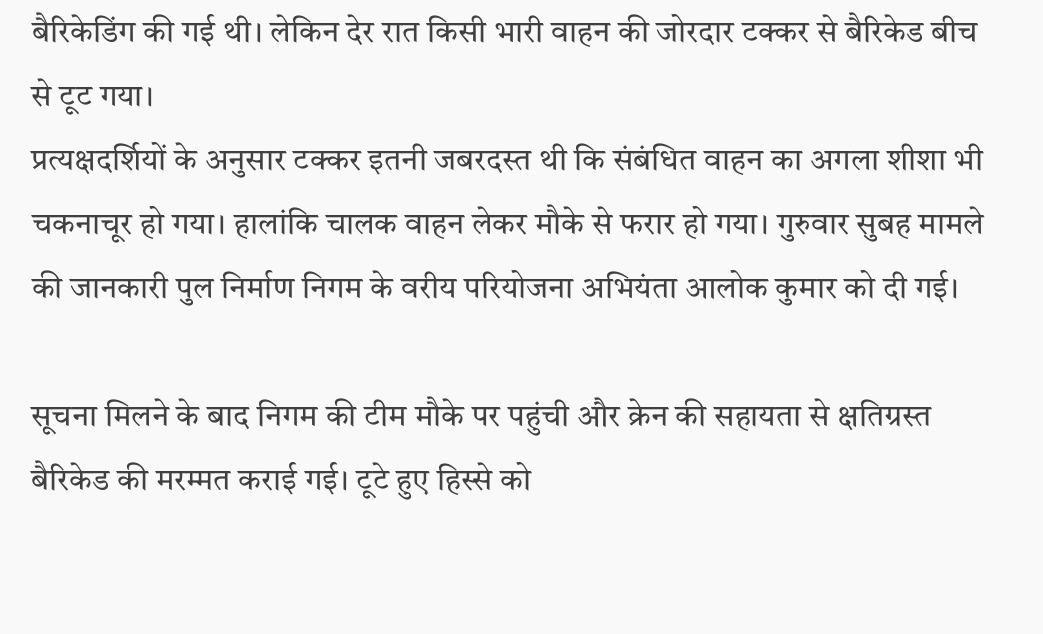बैरिकेडिंग की गई थी। लेकिन देर रात किसी भारी वाहन की जोरदार टक्कर से बैरिकेड बीच से टूट गया।
प्रत्यक्षदर्शियों के अनुसार टक्कर इतनी जबरदस्त थी कि संबंधित वाहन का अगला शीशा भी चकनाचूर हो गया। हालांकि चालक वाहन लेकर मौके से फरार हो गया। गुरुवार सुबह मामले की जानकारी पुल निर्माण निगम के वरीय परियोजना अभियंता आलोक कुमार को दी गई।

सूचना मिलने के बाद निगम की टीम मौके पर पहुंची और क्रेन की सहायता से क्षतिग्रस्त बैरिकेड की मरम्मत कराई गई। टूटे हुए हिस्से को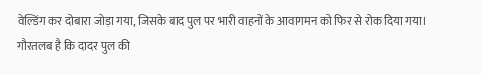वेल्डिंग कर दोबारा जोड़ा गया, जिसके बाद पुल पर भारी वाहनों के आवागमन को फिर से रोक दिया गया।
गौरतलब है कि दादर पुल की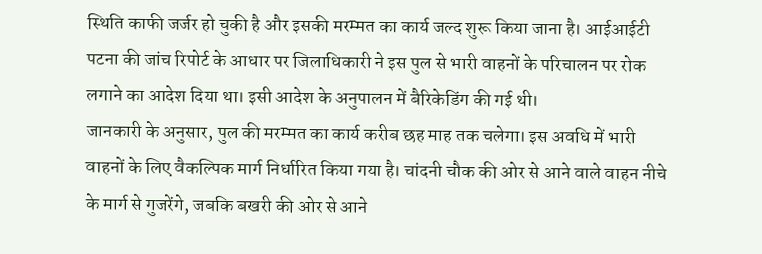स्थिति काफी जर्जर हो चुकी है और इसकी मरम्मत का कार्य जल्द शुरू किया जाना है। आईआईटी पटना की जांच रिपोर्ट के आधार पर जिलाधिकारी ने इस पुल से भारी वाहनों के परिचालन पर रोक लगाने का आदेश दिया था। इसी आदेश के अनुपालन में बैरिकेडिंग की गई थी।
जानकारी के अनुसार, पुल की मरम्मत का कार्य करीब छह माह तक चलेगा। इस अवधि में भारी वाहनों के लिए वैकल्पिक मार्ग निर्धारित किया गया है। चांदनी चौक की ओर से आने वाले वाहन नीचे के मार्ग से गुजरेंगे, जबकि बखरी की ओर से आने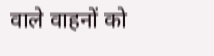वाले वाहनों को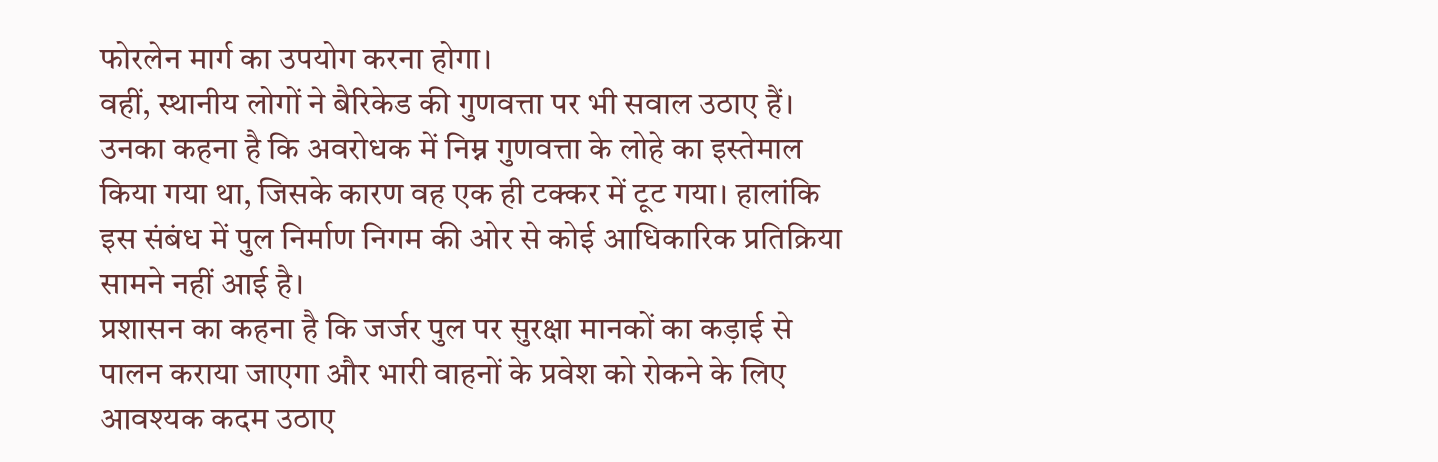फोरलेन मार्ग का उपयोग करना होगा।
वहीं, स्थानीय लोगों ने बैरिकेड की गुणवत्ता पर भी सवाल उठाए हैं। उनका कहना है कि अवरोधक में निम्न गुणवत्ता के लोहे का इस्तेमाल किया गया था, जिसके कारण वह एक ही टक्कर में टूट गया। हालांकि इस संबंध में पुल निर्माण निगम की ओर से कोई आधिकारिक प्रतिक्रिया सामने नहीं आई है।
प्रशासन का कहना है कि जर्जर पुल पर सुरक्षा मानकों का कड़ाई से पालन कराया जाएगा और भारी वाहनों के प्रवेश को रोकने के लिए आवश्यक कदम उठाए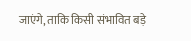जाएंगे, ताकि किसी संभावित बड़े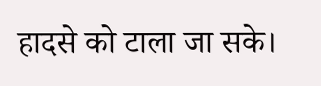हादसे को टाला जा सके।